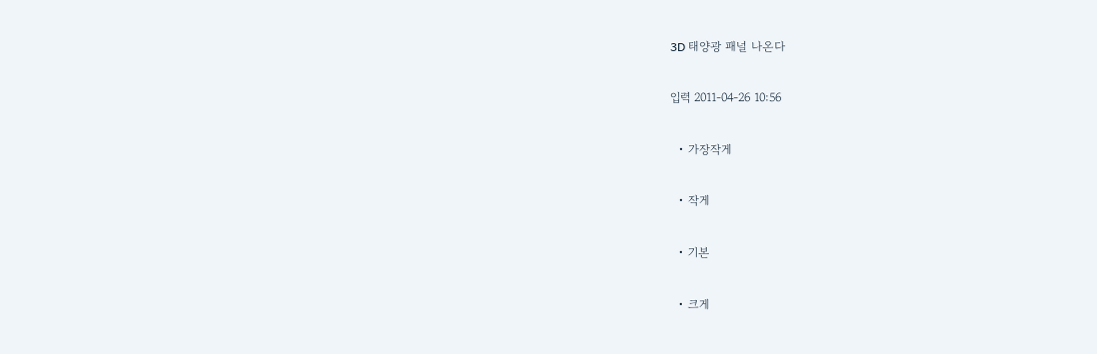3D 태양광 패널 나온다

입력 2011-04-26 10:56

  • 가장작게

  • 작게

  • 기본

  • 크게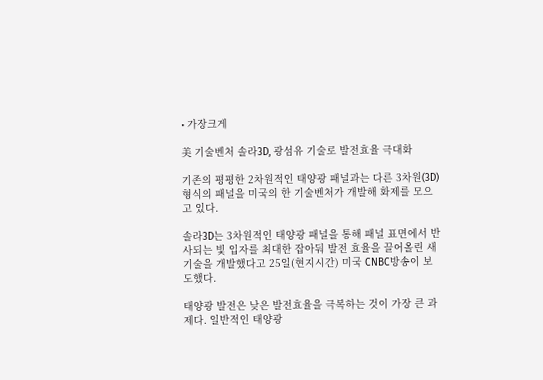• 가장크게

美 기술벤처 솔라3D, 광섬유 기술로 발전효율 극대화

기존의 평평한 2차원적인 태양광 패널과는 다른 3차원(3D) 형식의 패널을 미국의 한 기술벤처가 개발해 화제를 모으고 있다.

솔라3D는 3차원적인 태양광 패널을 통해 패널 표면에서 반사되는 빛 입자를 최대한 잡아둬 발전 효율을 끌어올린 새 기술을 개발했다고 25일(현지시간) 미국 CNBC방송이 보도했다.

태양광 발전은 낮은 발전효율을 극복하는 것이 가장 큰 과제다. 일반적인 태양광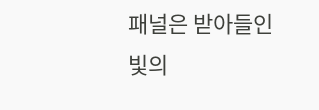패널은 받아들인 빛의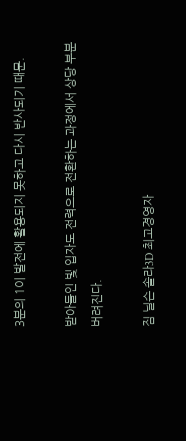3분의 1이 발전에 활용되지 못하고 다시 반사되기 때문.

받아들인 빛 입자도 전력으로 전환하는 과정에서 상당 부분 버려진다.

짐 닐슨 솔라3D 최고경영자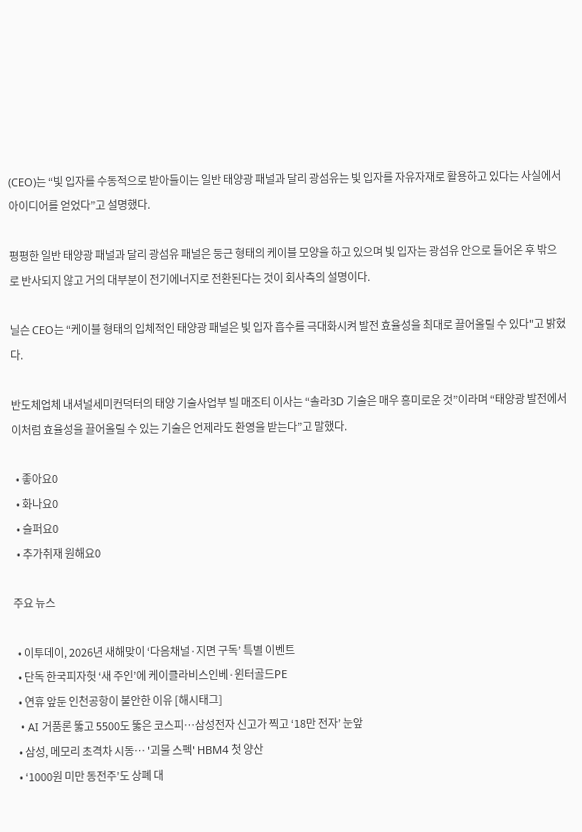(CEO)는 “빛 입자를 수동적으로 받아들이는 일반 태양광 패널과 달리 광섬유는 빛 입자를 자유자재로 활용하고 있다는 사실에서 아이디어를 얻었다”고 설명했다.

평평한 일반 태양광 패널과 달리 광섬유 패널은 둥근 형태의 케이블 모양을 하고 있으며 빛 입자는 광섬유 안으로 들어온 후 밖으로 반사되지 않고 거의 대부분이 전기에너지로 전환된다는 것이 회사측의 설명이다.

닐슨 CEO는 “케이블 형태의 입체적인 태양광 패널은 빛 입자 흡수를 극대화시켜 발전 효율성을 최대로 끌어올릴 수 있다"고 밝혔다.

반도체업체 내셔널세미컨덕터의 태양 기술사업부 빌 매조티 이사는 “솔라3D 기술은 매우 흥미로운 것”이라며 “태양광 발전에서 이처럼 효율성을 끌어올릴 수 있는 기술은 언제라도 환영을 받는다”고 말했다.

  • 좋아요0
  • 화나요0
  • 슬퍼요0
  • 추가취재 원해요0

주요 뉴스

  • 이투데이, 2026년 새해맞이 ‘다음채널·지면 구독’ 특별 이벤트
  • 단독 한국피자헛 ‘새 주인’에 케이클라비스인베·윈터골드PE
  • 연휴 앞둔 인천공항이 불안한 이유 [해시태그]
  • AI 거품론 뚫고 5500도 뚫은 코스피⋯삼성전자 신고가 찍고 ‘18만 전자’ 눈앞
  • 삼성, 메모리 초격차 시동… '괴물 스펙' HBM4 첫 양산
  • ‘1000원 미만 동전주’도 상폐 대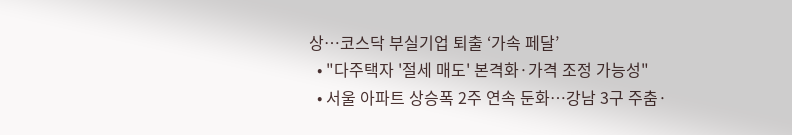상…코스닥 부실기업 퇴출 ‘가속 페달’
  • "다주택자 '절세 매도' 본격화·가격 조정 가능성"
  • 서울 아파트 상승폭 2주 연속 둔화…강남 3구 주춤·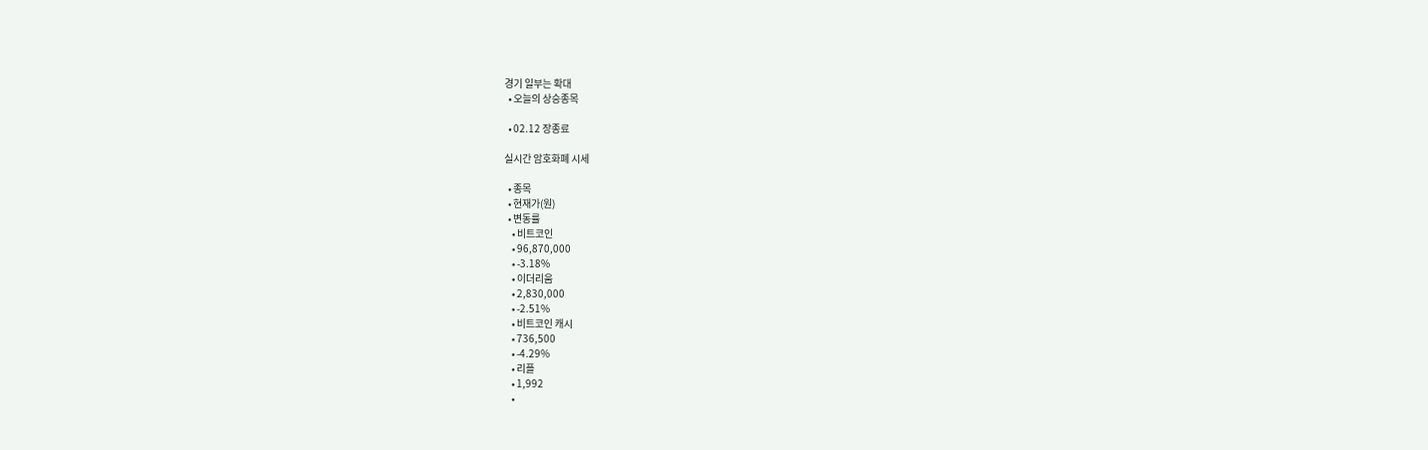경기 일부는 확대
  • 오늘의 상승종목

  • 02.12 장종료

실시간 암호화폐 시세

  • 종목
  • 현재가(원)
  • 변동률
    • 비트코인
    • 96,870,000
    • -3.18%
    • 이더리움
    • 2,830,000
    • -2.51%
    • 비트코인 캐시
    • 736,500
    • -4.29%
    • 리플
    • 1,992
    •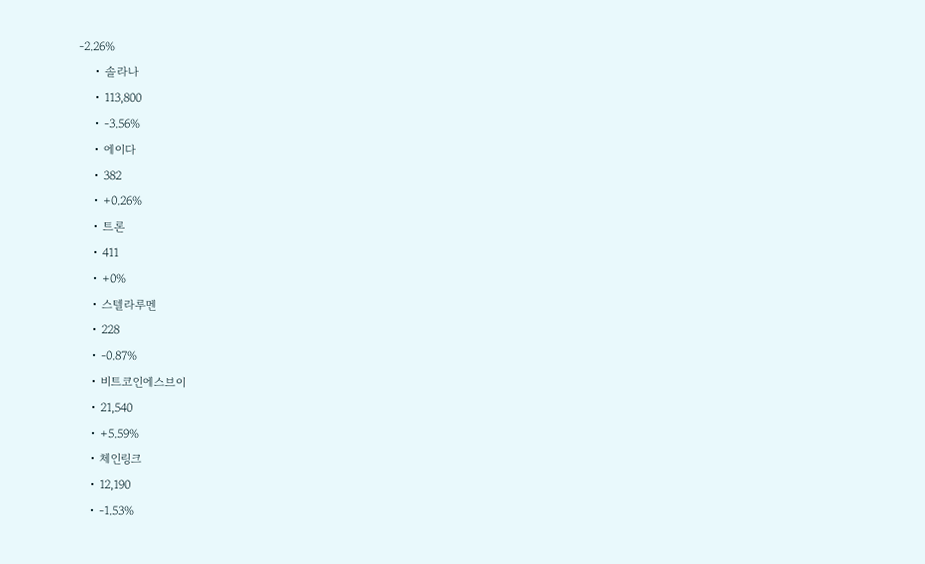-2.26%
    • 솔라나
    • 113,800
    • -3.56%
    • 에이다
    • 382
    • +0.26%
    • 트론
    • 411
    • +0%
    • 스텔라루멘
    • 228
    • -0.87%
    • 비트코인에스브이
    • 21,540
    • +5.59%
    • 체인링크
    • 12,190
    • -1.53%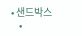• 샌드박스
    •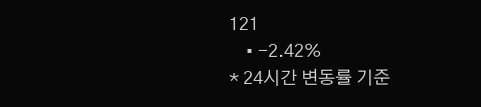121
    • -2.42%
* 24시간 변동률 기준